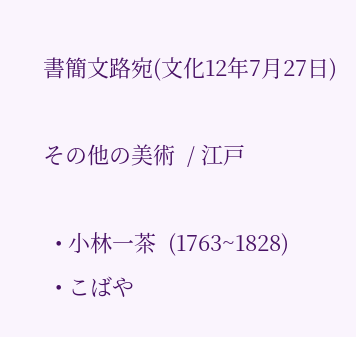書簡文路宛(文化12年7月27日)

その他の美術  / 江戸

  • 小林一茶  (1763~1828)
  • こばや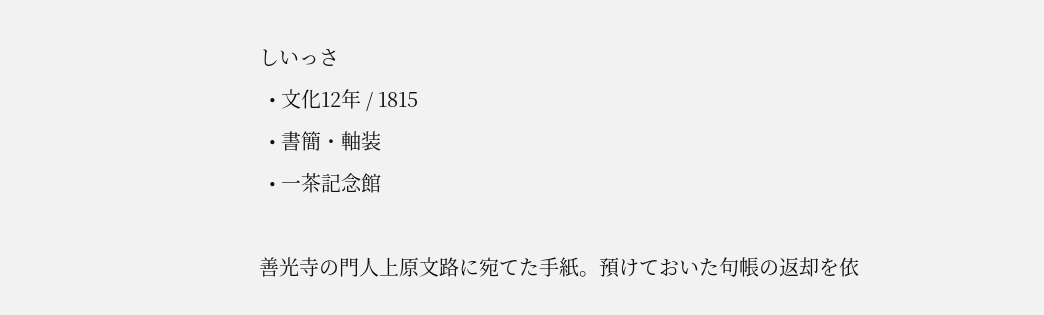しいっさ
  • 文化12年 / 1815
  • 書簡・軸装
  • 一茶記念館

善光寺の門人上原文路に宛てた手紙。預けておいた句帳の返却を依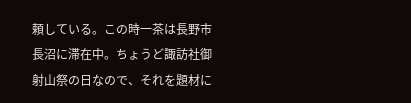頼している。この時一茶は長野市長沼に滞在中。ちょうど諏訪社御射山祭の日なので、それを題材に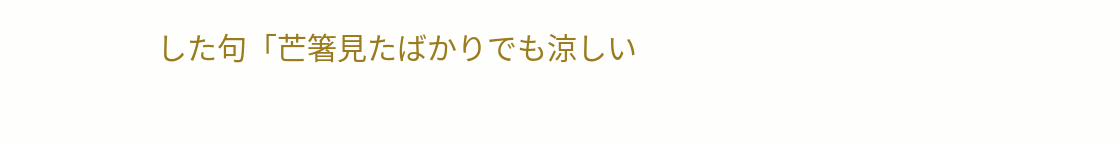した句「芒箸見たばかりでも涼しい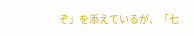ぞ」を添えているが、「七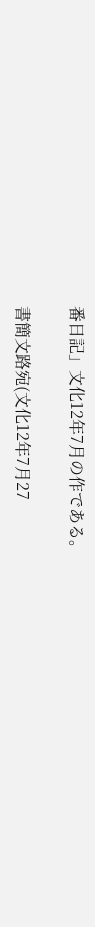番日記」文化12年7月の作である。

書簡文路宛(文化12年7月27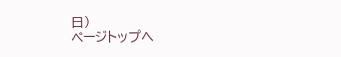日)
ページトップへ